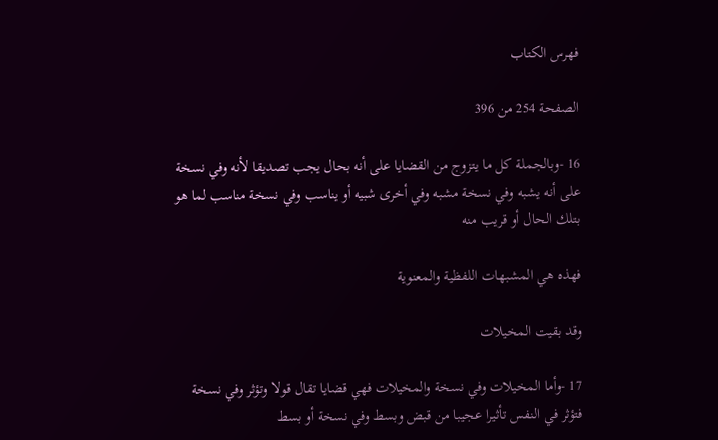فهرس الكتاب

الصفحة 254 من 396

16 -وبالجملة كل ما يتزوج من القضايا على أنه بحال يجب تصديقا لأنه وفي نسخة على أنه يشبه وفي نسخة مشبه وفي أخرى شبيه أو يناسب وفي نسخة مناسب لما هو بتلك الحال أو قريب منه

فهذه هي المشبهات اللفظية والمعنوية

وقد بقيت المخيلات

17 -وأما المخيلات وفي نسخة والمخيلات فهي قضايا تقال قولا وتؤثر وفي نسخة فتؤثر في النفس تأثيرا عجيبا من قبض وبسط وفي نسخة أو بسط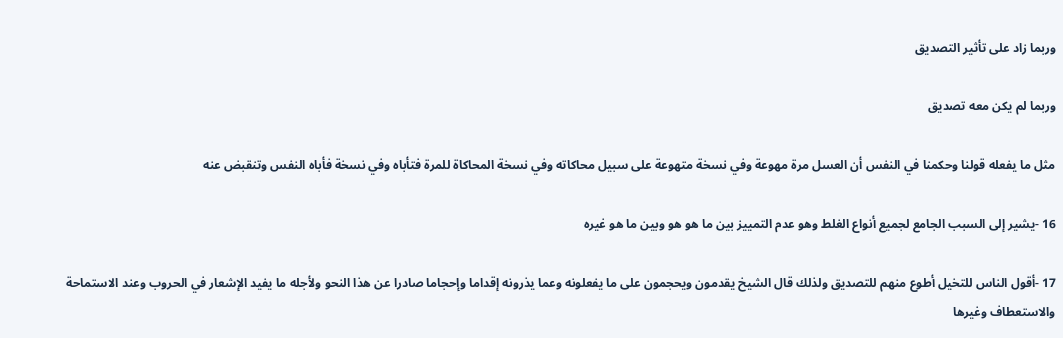وربما زاد على تأثير التصديق

وربما لم يكن معه تصديق

مثل ما يفعله قولنا وحكمنا في النفس أن العسل مرة مهوعة وفي نسخة متهوعة على سبيل محاكاته وفي نسخة المحاكاة للمرة فتأباه وفي نسخة فأباه النفس وتنقبض عنه

16 -يشير إلى السبب الجامع لجميع أنواع الغلط وهو عدم التمييز بين ما هو هو وبين ما هو غيره

17 -أقول الناس للتخيل أطوع منهم للتصديق ولذلك قال الشيخ يقدمون ويحجمون على ما يفعلونه وعما يذرونه إقداما وإحجاما صادرا عن هذا النحو ولأجله ما يفيد الإشعار في الحروب وعند الاستماحة والاستعطاف وغيرها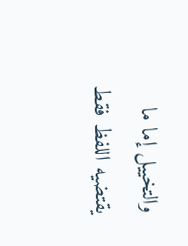والتخييل إما ما يقتضيه اللفظ فقط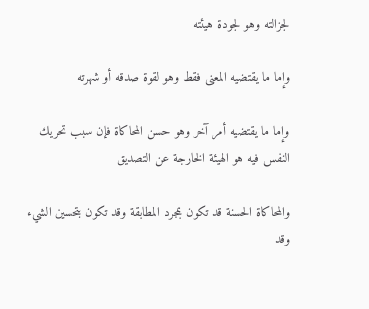لجزالته وهو لجودة هيئته

وإما ما يقتضيه المعنى فقط وهو لقوة صدقه أو شهرته

وإما ما يقتضيه أمر آخر وهو حسن المحاكاة فإن سبب تحريك النفس فيه هو الهيئة الخارجة عن التصديق

والمحاكاة الحسنة قد تكون بمجرد المطابقة وقد تكون بتحسين الشيء وقد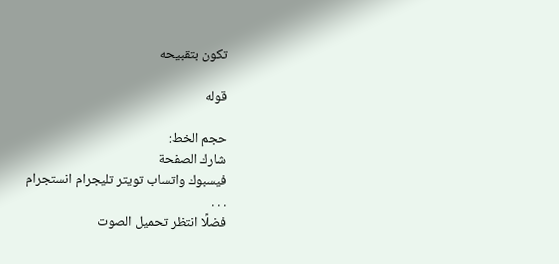تكون بتقبيحه

قوله

حجم الخط:
شارك الصفحة
فيسبوك واتساب تويتر تليجرام انستجرام
. . .
فضلًا انتظر تحميل الصوت